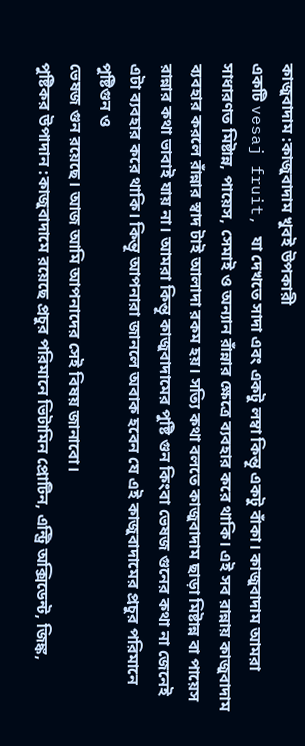কাজুবাদাম :কাজুবাদাম খুবই উপকারী
একটি vesaj fruit, যা দেখতে সাদা এবং একটু লম্বা কিন্তূ একটু বাঁকা। কাজুবাদাম আমরা সাধারণত মিষ্টান্ন, পায়েস, সেমাই ও অন্যান রাঁন্নার ক্ষেত্রে ব্যবহার করে থাকি। এই সব রান্নায় কাজুবাদাম ব্যবহার করলে রাঁন্নার স্বাদ টাই আলাদা রকম হয়। সত্যি কথা বলতে কাজুবাদাম ছাড়া মিষ্টান্ন বা পায়েস রান্নার কথা ভাবাই যায় না। আমরা কিন্তূ কাজুবাদামের পুষ্টি গুন কিংবা ভেষজ গুনের কথা না জেনেই এটা ব্যবহার করে থাকি। কিন্তূ আপনারা জানলে অবাক হবেন যে এই কাজুবাদামের প্রচুর পরিমানে পুষ্টিগুন ও
ভেষজ গুন রয়েছে। আজ আমি আপনাদের সেই বিষয় জানাবো।
পুষ্টিকর উপাদান :কাজুবাদামে রয়েছে প্রচুর পরিমানে ভিটামিন প্রোটিন, এন্ট্রি অক্সিডেন্ট, জিঙ্ক,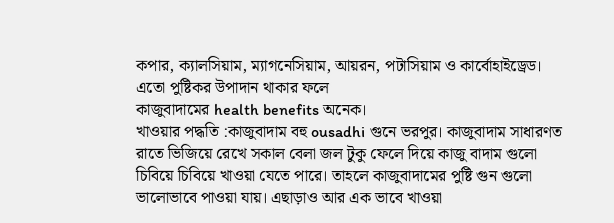কপার, ক্যালসিয়াম, ম্যাগনেসিয়াম, আয়রন, পটাসিয়াম ও কার্বোহাইড্রেড। এতো পুষ্টিকর উপাদান থাকার ফলে
কাজুবাদামের health benefits অনেক।
খাওয়ার পদ্ধতি :কাজুবাদাম বহু ousadhi গুনে ভরপুর। কাজুবাদাম সাধারণত রাতে ভিজিয়ে রেখে সকাল বেলা জল টুকু ফেলে দিয়ে কাজু বাদাম গুলো চিবিয়ে চিবিয়ে খাওয়া যেতে পারে। তাহলে কাজুবাদামের পুষ্টি গুন গুলো ভালোভাবে পাওয়া যায়। এছাড়াও আর এক ভাবে খাওয়া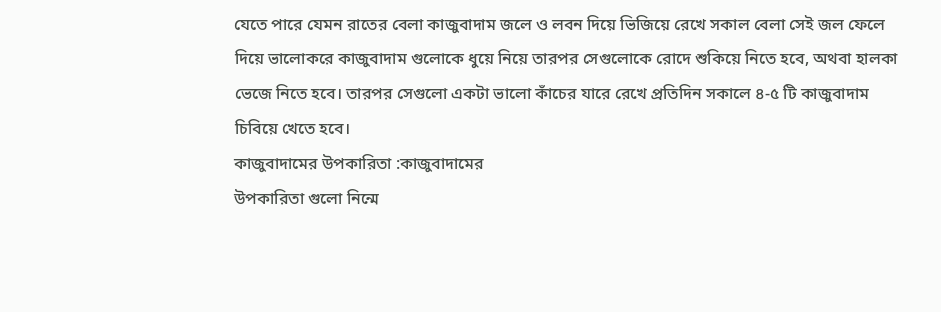যেতে পারে যেমন রাতের বেলা কাজুবাদাম জলে ও লবন দিয়ে ভিজিয়ে রেখে সকাল বেলা সেই জল ফেলে দিয়ে ভালোকরে কাজুবাদাম গুলোকে ধুয়ে নিয়ে তারপর সেগুলোকে রোদে শুকিয়ে নিতে হবে, অথবা হালকা ভেজে নিতে হবে। তারপর সেগুলো একটা ভালো কাঁচের যারে রেখে প্রতিদিন সকালে ৪-৫ টি কাজুবাদাম চিবিয়ে খেতে হবে।
কাজুবাদামের উপকারিতা :কাজুবাদামের
উপকারিতা গুলো নিন্মে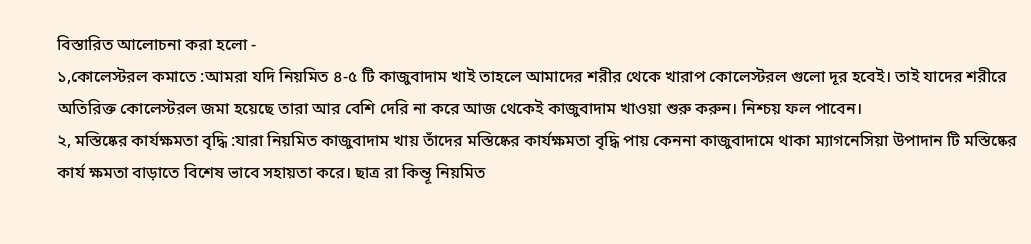বিস্তারিত আলোচনা করা হলো -
১,কোলেস্টরল কমাতে :আমরা যদি নিয়মিত ৪-৫ টি কাজুবাদাম খাই তাহলে আমাদের শরীর থেকে খারাপ কোলেস্টরল গুলো দূর হবেই। তাই যাদের শরীরে অতিরিক্ত কোলেস্টরল জমা হয়েছে তারা আর বেশি দেরি না করে আজ থেকেই কাজুবাদাম খাওয়া শুরু করুন। নিশ্চয় ফল পাবেন।
২, মস্তিষ্কের কার্যক্ষমতা বৃদ্ধি :যারা নিয়মিত কাজুবাদাম খায় তাঁদের মস্তিষ্কের কার্যক্ষমতা বৃদ্ধি পায় কেননা কাজুবাদামে থাকা ম্যাগনেসিয়া উপাদান টি মস্তিষ্কের কার্য ক্ষমতা বাড়াতে বিশেষ ভাবে সহায়তা করে। ছাত্র রা কিন্তূ নিয়মিত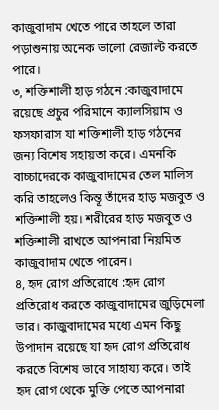কাজুবাদাম খেতে পারে তাহলে তারা পড়াশুনায় অনেক ভালো রেজাল্ট করতে পারে।
৩, শক্তিশালী হাড় গঠনে :কাজুবাদামে রয়েছে প্রচুর পরিমানে ক্যালসিয়াম ও ফসফারাস যা শক্তিশালী হাড় গঠনের জন্য বিশেষ সহায়তা করে। এমনকি বাচ্চাদেরকে কাজুবাদামের তেল মালিস করি তাহলেও কিন্তূ তাঁদের হাড় মজবুত ও শক্তিশালী হয়। শরীরের হাড় মজবুত ও শক্তিশালী রাখতে আপনারা নিয়মিত কাজুবাদাম খেতে পারেন।
৪, হৃদ রোগ প্রতিরোধে :হৃদ রোগ প্রতিরোধ করতে কাজুবাদামের জুড়িমেলা ভার। কাজুবাদামের মধ্যে এমন কিছু উপাদান রয়েছে যা হৃদ রোগ প্রতিরোধ করতে বিশেষ ভাবে সাহায্য করে। তাই হৃদ রোগ থেকে মুক্তি পেতে আপনারা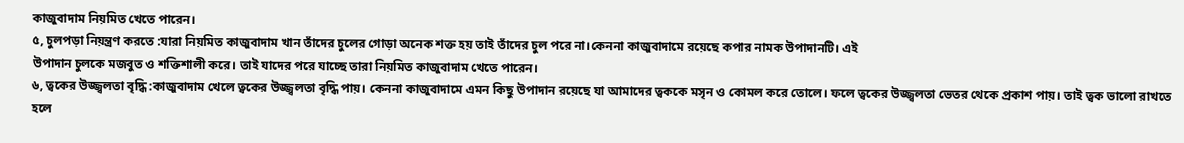কাজুবাদাম নিয়মিত খেতে পারেন।
৫, চুলপড়া নিয়ন্ত্রণ করতে :যারা নিয়মিত কাজুবাদাম খান তাঁদের চুলের গোড়া অনেক শক্ত হয় তাই তাঁদের চুল পরে না।কেননা কাজুবাদামে রয়েছে কপার নামক উপাদানটি। এই
উপাদান চুলকে মজবুত ও শক্তিশালী করে। তাই যাদের পরে যাচ্ছে তারা নিয়মিত কাজুবাদাম খেতে পারেন।
৬, ত্বকের উজ্জ্বলতা বৃদ্ধি :কাজুবাদাম খেলে ত্বকের উজ্জ্বলতা বৃদ্ধি পায়। কেননা কাজুবাদামে এমন কিছু উপাদান রয়েছে যা আমাদের ত্বককে মসৃন ও কোমল করে তোলে। ফলে ত্বকের উজ্জ্বলতা ভেতর থেকে প্রকাশ পায়। তাই ত্বক ভালো রাখতে হলে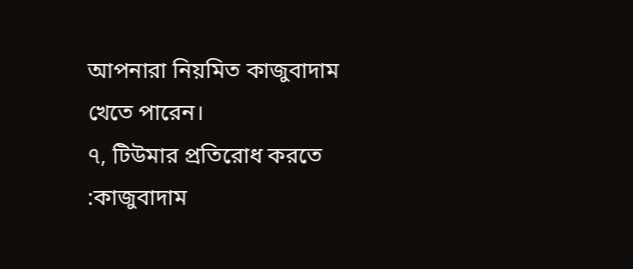আপনারা নিয়মিত কাজুবাদাম খেতে পারেন।
৭, টিউমার প্রতিরোধ করতে :কাজুবাদাম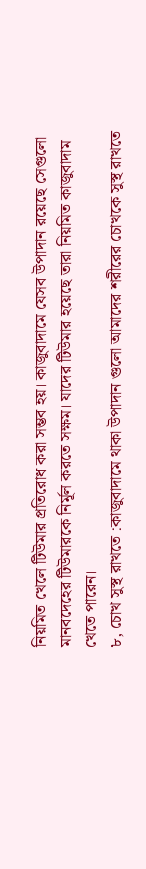নিয়মিত খেলে টিউমার প্রতিরোধ করা সম্ভব হয়। কাজুবাদামে যেসব উপাদান রয়েছে সেগুলো মানবদেহের টিউমারকে নির্মূল করতে সক্ষম। যাদের টিউমার হয়েছে তারা নিয়মিত কাজুবাদাম খেতে পারেন।
৮, চোখ সুস্থ রাখতে :কাজুবাদামে থাকা উপাদান গুলো আমাদের শরীরের চোখকে সুস্থ রাখতে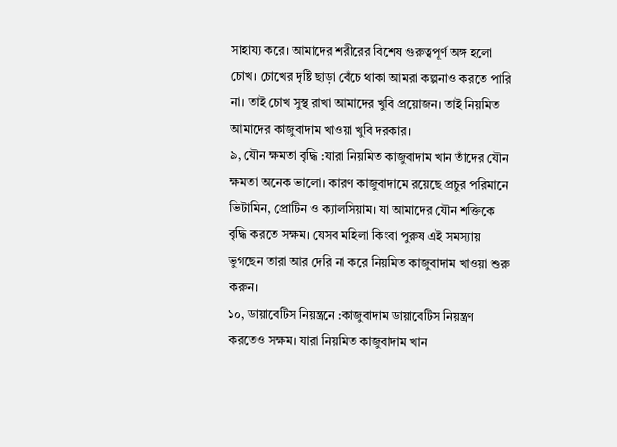সাহায্য করে। আমাদের শরীরের বিশেষ গুরুত্বপূর্ণ অঙ্গ হলো চোখ। চোখের দৃষ্টি ছাড়া বেঁচে থাকা আমরা কল্পনাও করতে পারি না। তাই চোখ সুস্থ রাখা আমাদের খুবি প্রয়োজন। তাই নিয়মিত আমাদের কাজুবাদাম খাওয়া খুবি দরকার।
৯, যৌন ক্ষমতা বৃদ্ধি :যারা নিয়মিত কাজুবাদাম খান তাঁদের যৌন ক্ষমতা অনেক ভালো। কারণ কাজুবাদামে রয়েছে প্রচুর পরিমানে ভিটামিন, প্রোটিন ও ক্যালসিয়াম। যা আমাদের যৌন শক্তিকে বৃদ্ধি করতে সক্ষম। যেসব মহিলা কিংবা পুরুষ এই সমস্যায় ভুগছেন তারা আর দেরি না করে নিয়মিত কাজুবাদাম খাওয়া শুরু করুন।
১০, ডায়াবেটিস নিয়ন্ত্রনে :কাজুবাদাম ডায়াবেটিস নিয়ন্ত্রণ করতেও সক্ষম। যারা নিয়মিত কাজুবাদাম খান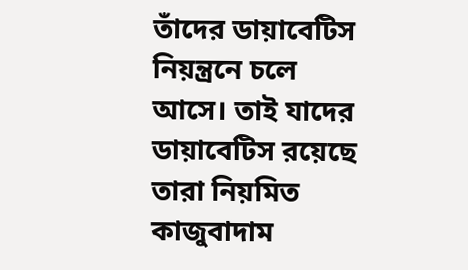তাঁদের ডায়াবেটিস নিয়ন্ত্রনে চলে আসে। তাই যাদের ডায়াবেটিস রয়েছে তারা নিয়মিত কাজুবাদাম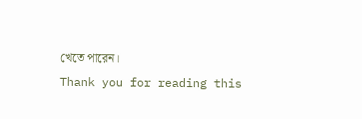খেতে পারেন।
Thank you for reading this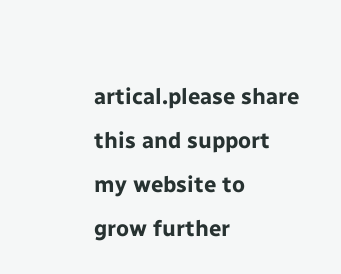artical.please share this and support my website to grow further